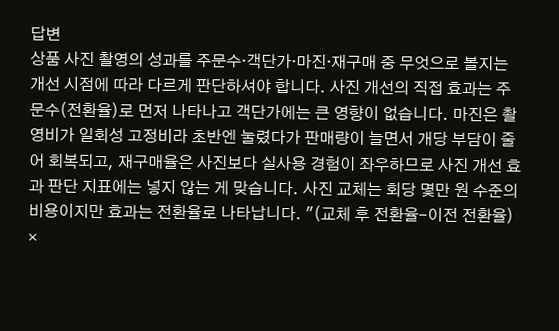답변
상품 사진 촬영의 성과를 주문수·객단가·마진·재구매 중 무엇으로 볼지는 개선 시점에 따라 다르게 판단하셔야 합니다. 사진 개선의 직접 효과는 주문수(전환율)로 먼저 나타나고 객단가에는 큰 영향이 없습니다. 마진은 촬영비가 일회성 고정비라 초반엔 눌렸다가 판매량이 늘면서 개당 부담이 줄어 회복되고, 재구매율은 사진보다 실사용 경험이 좌우하므로 사진 개선 효과 판단 지표에는 넣지 않는 게 맞습니다. 사진 교체는 회당 몇만 원 수준의 비용이지만 효과는 전환율로 나타납니다. "(교체 후 전환율-이전 전환율) ×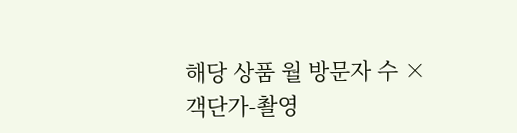해당 상품 월 방문자 수 × 객단가-촬영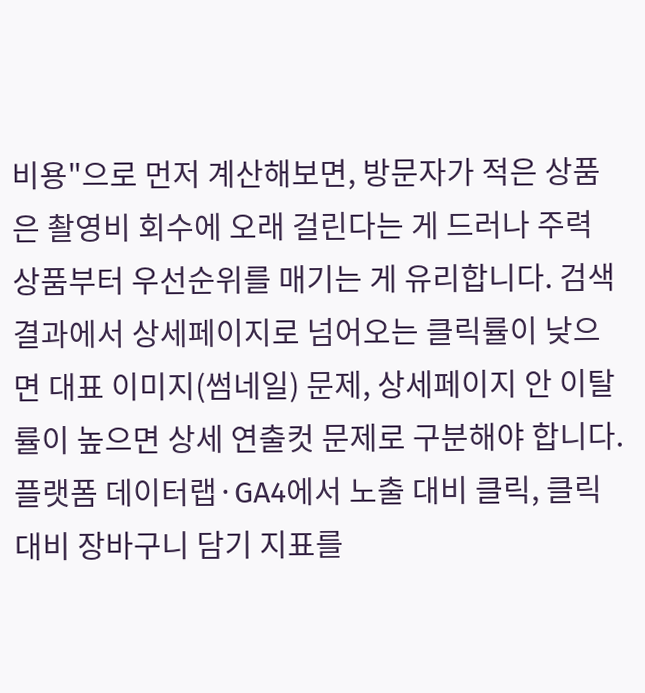비용"으로 먼저 계산해보면, 방문자가 적은 상품은 촬영비 회수에 오래 걸린다는 게 드러나 주력 상품부터 우선순위를 매기는 게 유리합니다. 검색결과에서 상세페이지로 넘어오는 클릭률이 낮으면 대표 이미지(썸네일) 문제, 상세페이지 안 이탈률이 높으면 상세 연출컷 문제로 구분해야 합니다. 플랫폼 데이터랩·GA4에서 노출 대비 클릭, 클릭 대비 장바구니 담기 지표를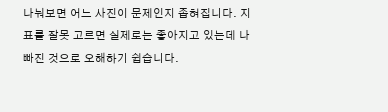나눠보면 어느 사진이 문제인지 좁혀집니다. 지표를 잘못 고르면 실제로는 좋아지고 있는데 나빠진 것으로 오해하기 쉽습니다.